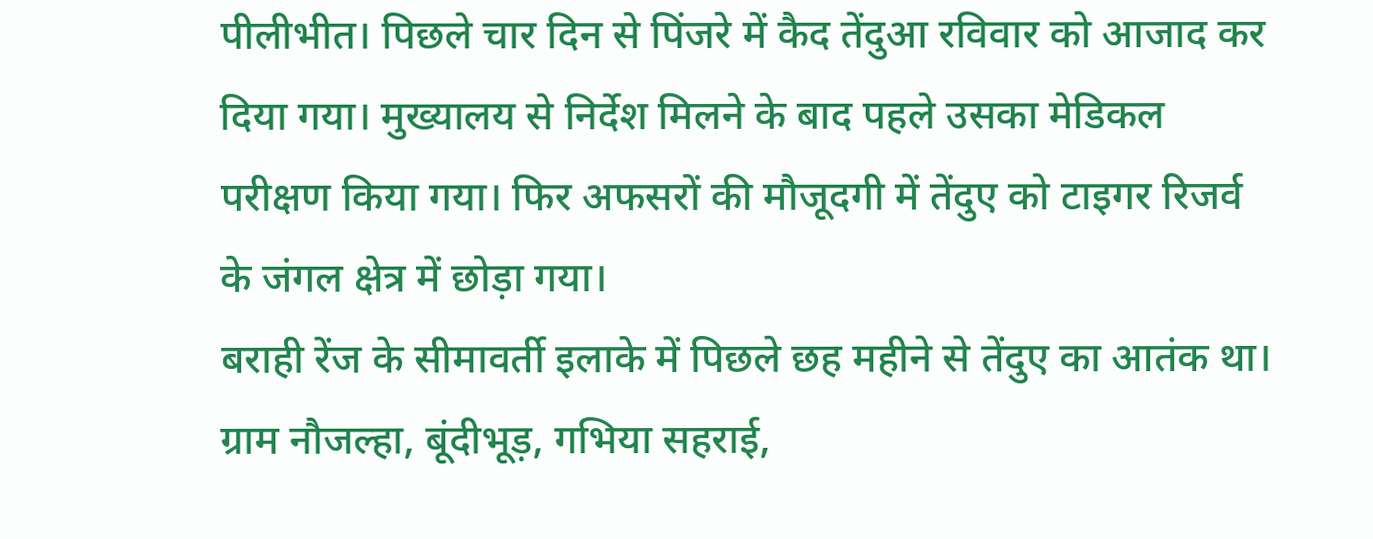पीलीभीत। पिछले चार दिन से पिंजरे में कैद तेंदुआ रविवार को आजाद कर दिया गया। मुख्यालय से निर्देश मिलने के बाद पहले उसका मेडिकल परीक्षण किया गया। फिर अफसरों की मौजूदगी में तेंदुए को टाइगर रिजर्व के जंगल क्षेत्र में छोड़ा गया।
बराही रेंज के सीमावर्ती इलाके में पिछले छह महीने से तेंदुए का आतंक था। ग्राम नौजल्हा, बूंदीभूड़, गभिया सहराई,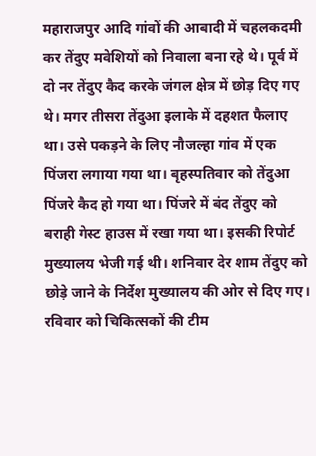महाराजपुर आदि गांवों की आबादी में चहलकदमी कर तेंदुए मवेशियों को निवाला बना रहे थे। पूर्व में दो नर तेंदुए कैद करके जंगल क्षेत्र में छोड़ दिए गए थे। मगर तीसरा तेंदुआ इलाके में दहशत फैलाए था। उसे पकड़ने के लिए नौजल्हा गांव में एक पिंजरा लगाया गया था। बृहस्पतिवार को तेंदुआ पिंजरे कैद हो गया था। पिंजरे में बंद तेंदुए को बराही गेस्ट हाउस में रखा गया था। इसकी रिपोर्ट मुख्यालय भेजी गई थी। शनिवार देर शाम तेंदुए को छोड़े जाने के निर्देश मुख्यालय की ओर से दिए गए। रविवार को चिकित्सकों की टीम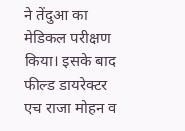ने तेंदुआ का मेडिकल परीक्षण किया। इसके बाद फील्ड डायरेक्टर एच राजा मोहन व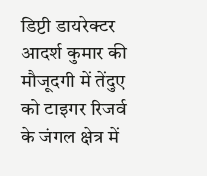डिप्टी डायरेक्टर आदर्श कुमार की मौजूदगी में तेंदुए को टाइगर रिजर्व के जंगल क्षेत्र में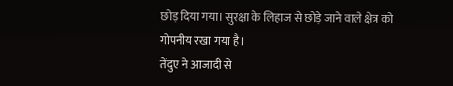छोड़ दिया गया। सुरक्षा के लिहाज से छोड़े जाने वाले क्षेत्र को गोपनीय रखा गया है।
तेंदुए ने आजादी से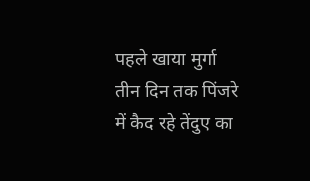पहले खाया मुर्गा
तीन दिन तक पिंजरे में कैद रहे तेंदुए का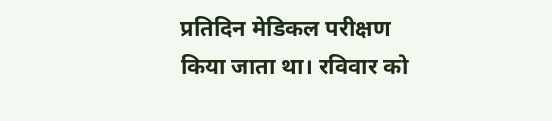प्रतिदिन मेडिकल परीक्षण किया जाता था। रविवार को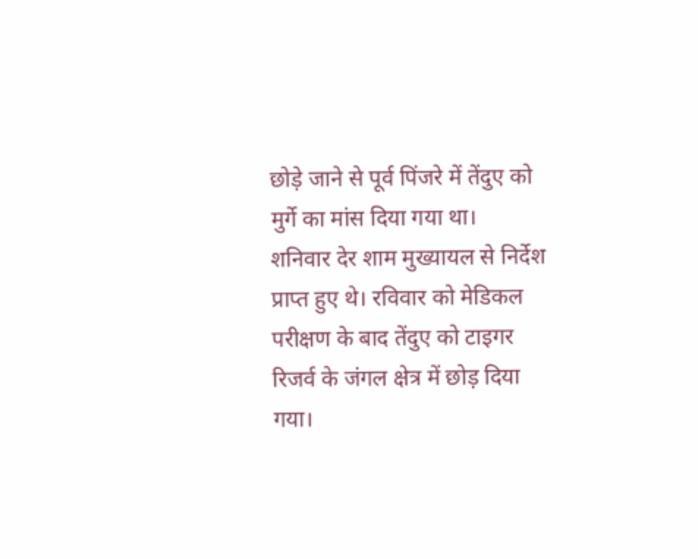छोड़े जाने से पूर्व पिंजरे में तेंदुए को मुर्गे का मांस दिया गया था।
शनिवार देर शाम मुख्यायल से निर्देश प्राप्त हुए थे। रविवार को मेडिकल परीक्षण के बाद तेंदुए को टाइगर रिजर्व के जंगल क्षेत्र में छोड़ दिया गया।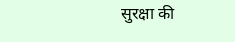सुरक्षा की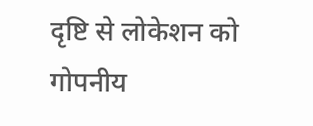दृष्टि से लोकेशन को गोपनीय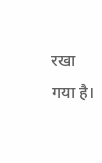रखा गया है।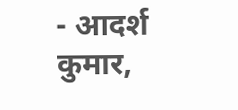- आदर्श कुमार,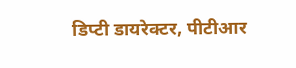डिप्टी डायरेक्टर, पीटीआर